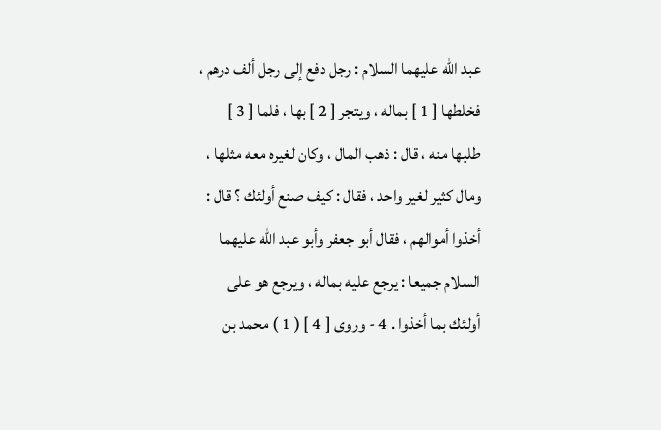عبد الله عليهما السلام : رجل دفع إلى رجل ألف درهم ، فخلطها [ 1 ] بماله ، ويتجر [ 2 ] بها ، فلما [ 3 ] طلبها منه ، قال : ذهب المال ، وكان لغيره معه مثلها ، ومال كثير لغير واحد ، فقال : كيف صنع أولئك ؟ قال : أخذوا أموالهم ، فقال أبو جعفر وأبو عبد الله عليهما السلام جميعا : يرجع عليه بماله ، ويرجع هو على أولئك بما أخذوا . 4 - وروى [ 4 ] ( 1 ) محمد بن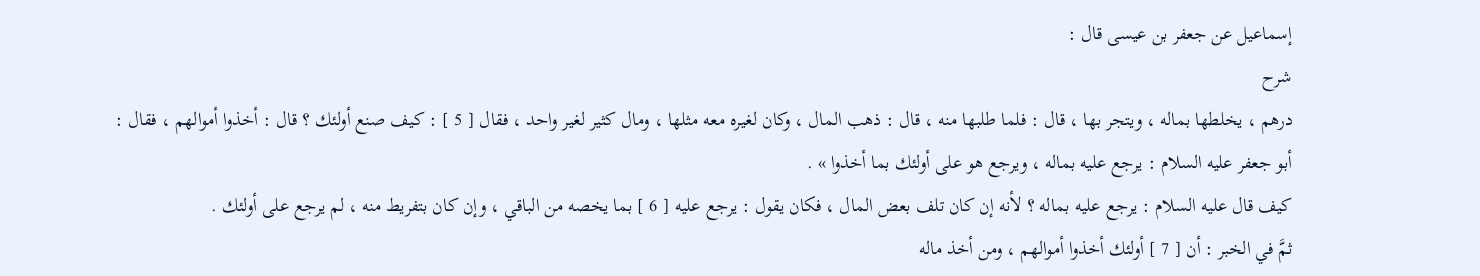إسماعيل عن جعفر بن عيسى قال :
شرح
درهم ، يخلطها بماله ، ويتجر بها ، قال : فلما طلبها منه ، قال : ذهب المال ، وكان لغيره معه مثلها ، ومال كثير لغير واحد ، فقال [ 5 ] : كيف صنع أولئك ؟ قال : أخذوا أموالهم ، فقال : أبو جعفر عليه السلام : يرجع عليه بماله ، ويرجع هو على أولئك بما أخذوا » .
كيف قال عليه السلام : يرجع عليه بماله ؟ لأنه إن كان تلف بعض المال ، فكان يقول : يرجع عليه [ 6 ] بما يخصه من الباقي ، وإن كان بتفريط منه ، لم يرجع على أولئك .
ثمَّ في الخبر : أن [ 7 ] أولئك أخذوا أموالهم ، ومن أخذ ماله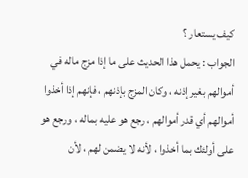كيف يستعار ؟
الجواب : يحمل هذا الحديث على ما إذا مزج ماله في أموالهم بغير إذنه ، وكان المزج بإذنهم ، فإنهم إذا أخذوا أموالهم أي قدر أموالهم ، رجع هو عليه بماله ، ورجع هو على أولئك بما أخذوا ، لأنه لا يضمن لهم ، لأن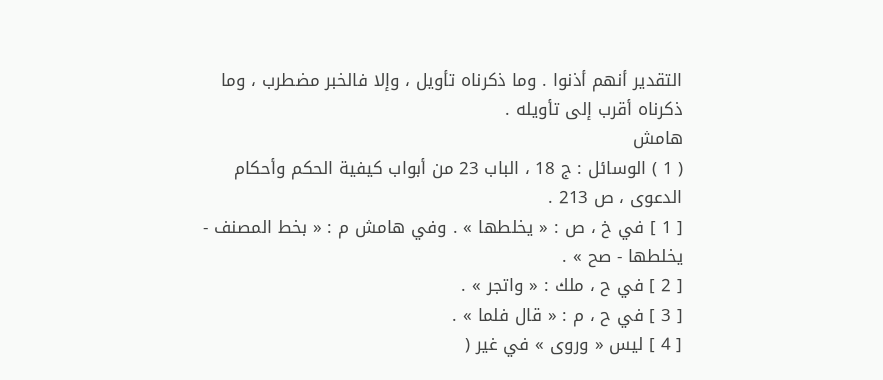التقدير أنهم أذنوا . وما ذكرناه تأويل ، وإلا فالخبر مضطرب ، وما ذكرناه أقرب إلى تأويله .
هامش
( 1 ) الوسائل : ج 18 ، الباب 23 من أبواب كيفية الحكم وأحكام الدعوى ، ص 213 .
[ 1 ] في خ ، ص : « يخلطها » . وفي هامش م : « بخط المصنف - يخلطها - صح » .
[ 2 ] في ح ، ملك : « واتجر » .
[ 3 ] في ح ، م : « قال فلما » .
[ 4 ] ليس « وروى » في غير (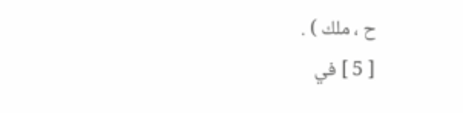ح ، ملك ) .
[ 5 ] في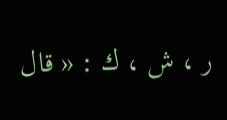ر ، ش ، ك : « قال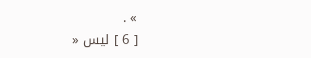» .
[ 6 ] ليس «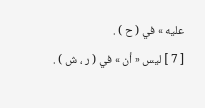عليه » في ( ح ) .
[ 7 ] ليس « أن » في ( ر ، ش ) .